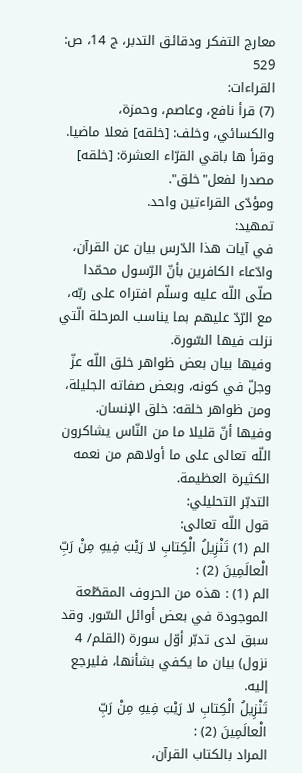معارج التفكر ودقائق التدبر، ج 14، ص: 529
القراءات:
(7) قرأ نافع، وعاصم، وحمزة، والكسائي، وخلف: [خلقه] فعلا ماضيا.
وقرأ ها باقي القرّاء العشرة: [خلقه] مصدرا لفعل"خلق".
ومؤدّى القراءتين واحد.
تمهيد:
في آيات هذا الدّرس بيان عن القرآن، وادّعاء الكافرين بأنّ الرّسول محمّدا صلّى اللّه عليه وسلّم افتراه على ربّه، مع الرّدّ عليهم بما يناسب المرحلة الّتي نزلت فيها السّورة.
وفيها بيان بعض ظواهر خلق اللّه عزّ وجلّ في كونه، وبعض صفاته الجليلة، ومن ظواهر خلقه: خلق الإنسان.
وفيها أنّ قليلا ما من النّاس يشاكرون اللّه تعالى على ما أولاهم من نعمه الكثيرة العظيمة.
التدبّر التحليلي:
قول اللّه تعالى:
الم (1) تَنْزِيلُ الْكِتابِ لا رَيْبَ فِيهِ مِنْ رَبِّ الْعالَمِينَ (2) :
الم (1) : هذه من الحروف المقطّعة الموجودة في بعض أوائل السّور. وقد سبق لدى تدبّر أوّل سورة (القلم/ 4 نزول) بيان ما يكفي بشأنها، فليرجع إليه.
تَنْزِيلُ الْكِتابِ لا رَيْبَ فِيهِ مِنْ رَبِّ الْعالَمِينَ (2) :
المراد بالكتاب القرآن،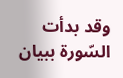وقد بدأت السّورة ببيان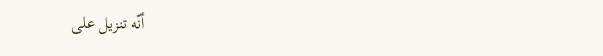أنّه تنزيل على